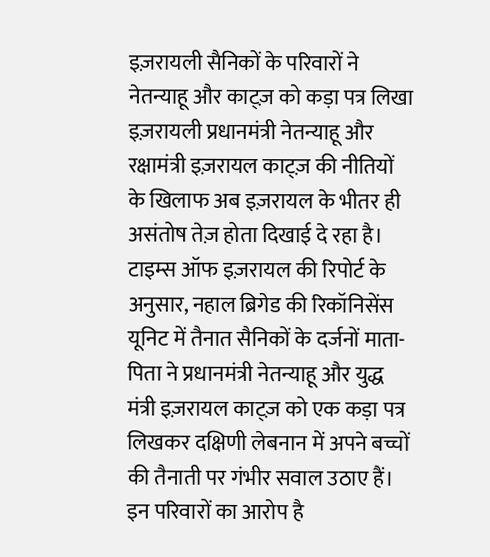इज़रायली सैनिकों के परिवारों ने नेतन्याहू और काट्ज़ को कड़ा पत्र लिखा
इज़रायली प्रधानमंत्री नेतन्याहू और रक्षामंत्री इज़रायल काट्ज़ की नीतियों के खिलाफ अब इज़रायल के भीतर ही असंतोष तेज़ होता दिखाई दे रहा है। टाइम्स ऑफ इज़रायल की रिपोर्ट के अनुसार, नहाल ब्रिगेड की रिकॉनिसेंस यूनिट में तैनात सैनिकों के दर्जनों माता-पिता ने प्रधानमंत्री नेतन्याहू और युद्ध मंत्री इज़रायल काट्ज़ को एक कड़ा पत्र लिखकर दक्षिणी लेबनान में अपने बच्चों की तैनाती पर गंभीर सवाल उठाए हैं।
इन परिवारों का आरोप है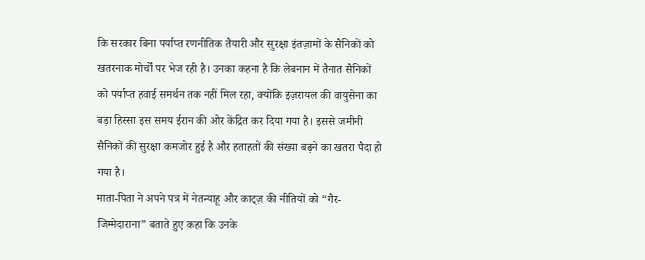कि सरकार बिना पर्याप्त रणनीतिक तैयारी और सुरक्षा इंतज़ामों के सैनिकों को खतरनाक मोर्चों पर भेज रही है। उनका कहना है कि लेबनान में तैनात सैनिकों को पर्याप्त हवाई समर्थन तक नहीं मिल रहा, क्योंकि इज़रायल की वायुसेना का बड़ा हिस्सा इस समय ईरान की ओर केंद्रित कर दिया गया है। इससे जमीनी सैनिकों की सुरक्षा कमजोर हुई है और हताहतों की संख्या बढ़ने का खतरा पैदा हो गया है।
माता-पिता ने अपने पत्र में नेतन्याहू और काट्ज़ की नीतियों को “गैर-जिम्मेदाराना” बताते हुए कहा कि उनके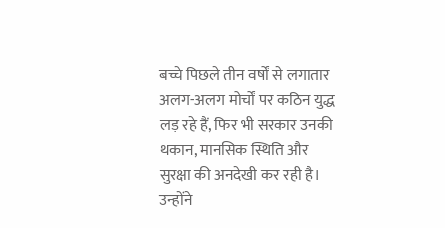बच्चे पिछले तीन वर्षों से लगातार अलग-अलग मोर्चों पर कठिन युद्ध लड़ रहे हैं, फिर भी सरकार उनकी थकान, मानसिक स्थिति और सुरक्षा की अनदेखी कर रही है। उन्होंने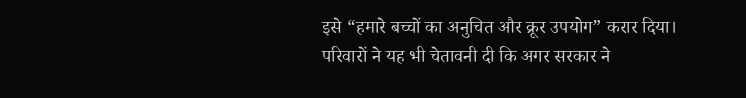इसे “हमारे बच्चों का अनुचित और क्रूर उपयोग” करार दिया।
परिवारों ने यह भी चेतावनी दी कि अगर सरकार ने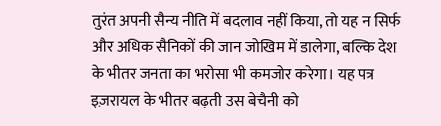तुरंत अपनी सैन्य नीति में बदलाव नहीं किया, तो यह न सिर्फ और अधिक सैनिकों की जान जोखिम में डालेगा, बल्कि देश के भीतर जनता का भरोसा भी कमजोर करेगा। यह पत्र इज़रायल के भीतर बढ़ती उस बेचैनी को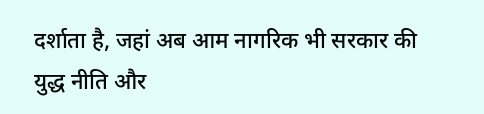दर्शाता है, जहां अब आम नागरिक भी सरकार की युद्ध नीति और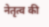नेतृत्व की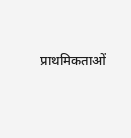प्राथमिकताओं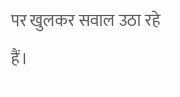पर खुलकर सवाल उठा रहे हैं।